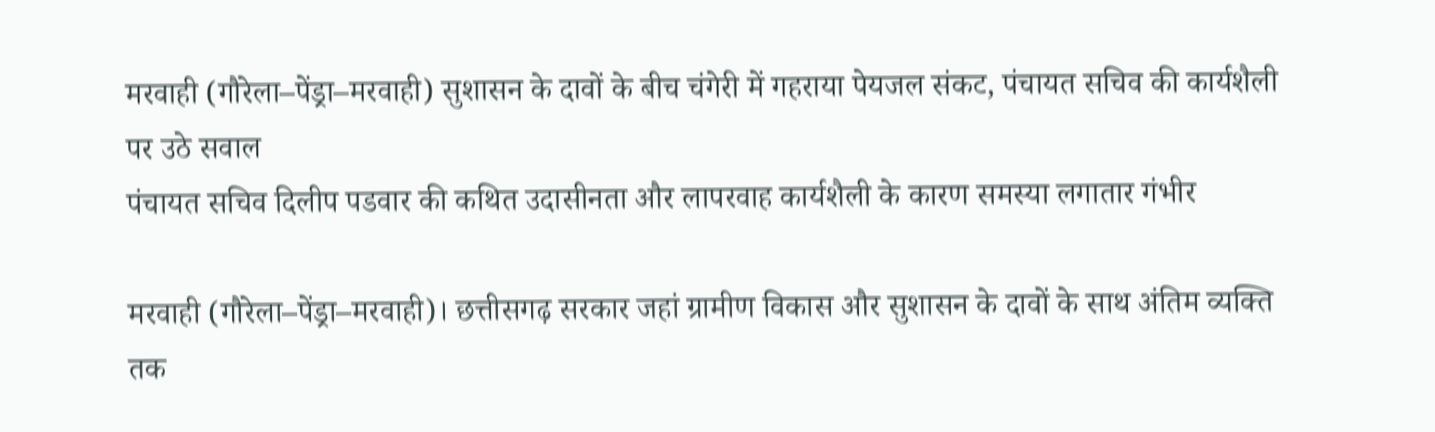मरवाही (गौरेला–पेंड्रा–मरवाही) सुशासन के दावों के बीच चंगेरी में गहराया पेयजल संकट, पंचायत सचिव की कार्यशैली पर उठे सवाल
पंचायत सचिव दिलीप पडवार की कथित उदासीनता और लापरवाह कार्यशैली के कारण समस्या लगातार गंभीर

मरवाही (गौरेला–पेंड्रा–मरवाही)। छत्तीसगढ़ सरकार जहां ग्रामीण विकास और सुशासन के दावों के साथ अंतिम व्यक्ति तक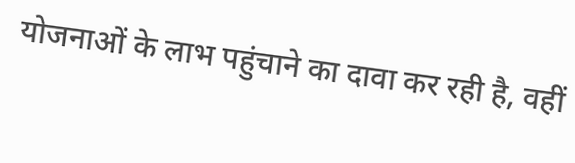योजनाओं के लाभ पहुंचाने का दावा कर रही है, वहीं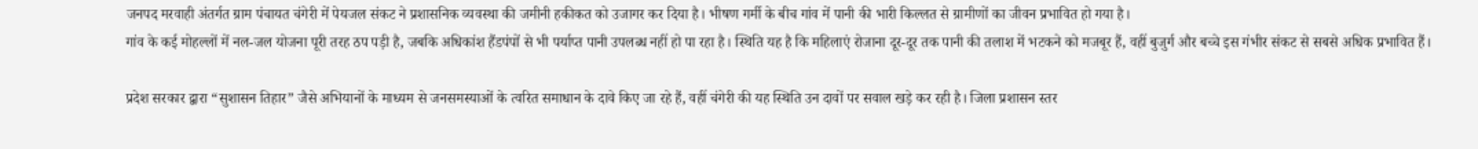जनपद मरवाही अंतर्गत ग्राम पंचायत चंगेरी में पेयजल संकट ने प्रशासनिक व्यवस्था की जमीनी हकीकत को उजागर कर दिया है। भीषण गर्मी के बीच गांव में पानी की भारी किल्लत से ग्रामीणों का जीवन प्रभावित हो गया है।
गांव के कई मोहल्लों में नल-जल योजना पूरी तरह ठप पड़ी है, जबकि अधिकांश हैंडपंपों से भी पर्याप्त पानी उपलब्ध नहीं हो पा रहा है। स्थिति यह है कि महिलाएं रोजाना दूर-दूर तक पानी की तलाश में भटकने को मजबूर हैं, वहीं बुजुर्ग और बच्चे इस गंभीर संकट से सबसे अधिक प्रभावित हैं।

प्रदेश सरकार द्वारा “सुशासन तिहार” जैसे अभियानों के माध्यम से जनसमस्याओं के त्वरित समाधान के दावे किए जा रहे हैं, वहीं चंगेरी की यह स्थिति उन दावों पर सवाल खड़े कर रही है। जिला प्रशासन स्तर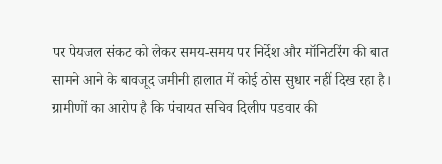पर पेयजल संकट को लेकर समय-समय पर निर्देश और मॉनिटरिंग की बात सामने आने के बावजूद जमीनी हालात में कोई ठोस सुधार नहीं दिख रहा है।
ग्रामीणों का आरोप है कि पंचायत सचिव दिलीप पडवार की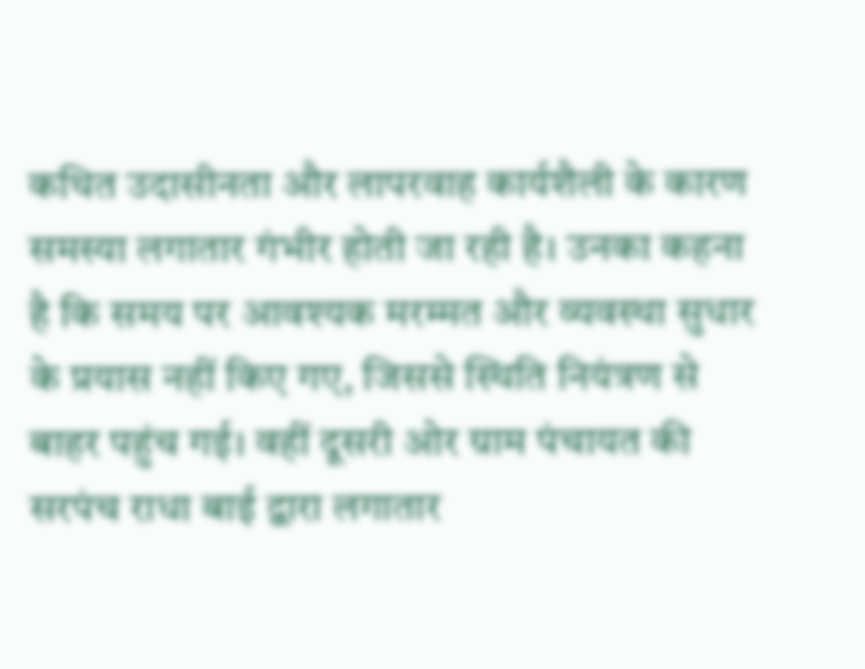कथित उदासीनता और लापरवाह कार्यशैली के कारण समस्या लगातार गंभीर होती जा रही है। उनका कहना है कि समय पर आवश्यक मरम्मत और व्यवस्था सुधार के प्रयास नहीं किए गए, जिससे स्थिति नियंत्रण से बाहर पहुंच गई। वहीं दूसरी ओर ग्राम पंचायत की सरपंच राधा बाई द्वारा लगातार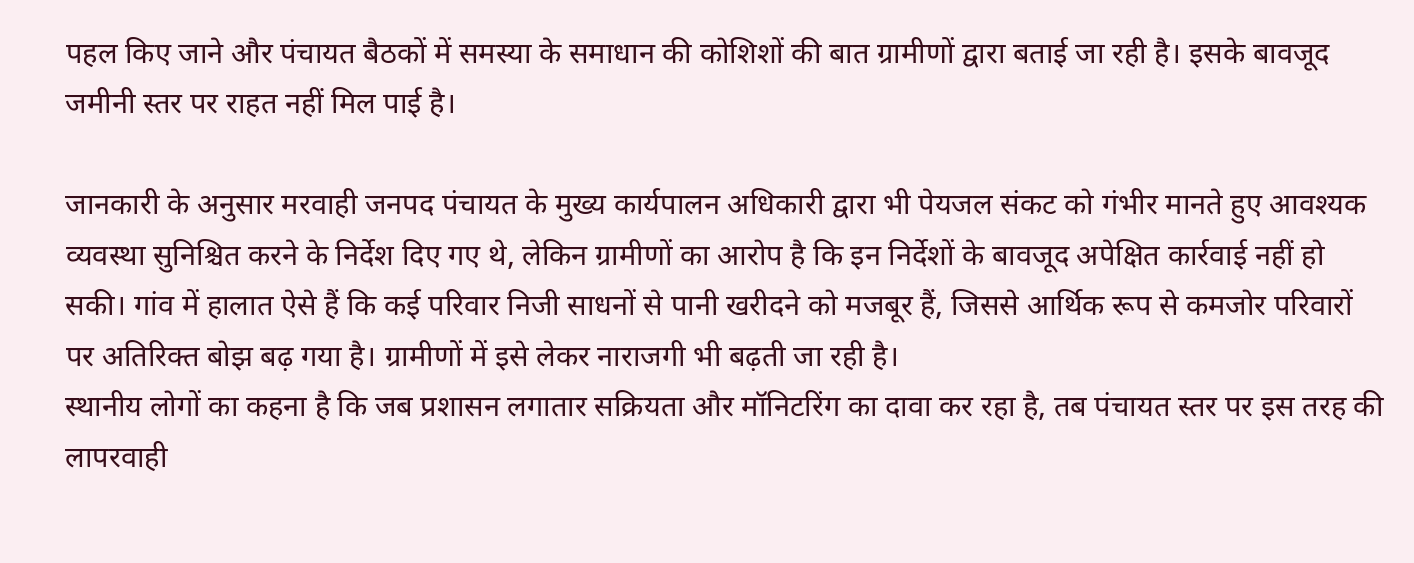पहल किए जाने और पंचायत बैठकों में समस्या के समाधान की कोशिशों की बात ग्रामीणों द्वारा बताई जा रही है। इसके बावजूद जमीनी स्तर पर राहत नहीं मिल पाई है।

जानकारी के अनुसार मरवाही जनपद पंचायत के मुख्य कार्यपालन अधिकारी द्वारा भी पेयजल संकट को गंभीर मानते हुए आवश्यक व्यवस्था सुनिश्चित करने के निर्देश दिए गए थे, लेकिन ग्रामीणों का आरोप है कि इन निर्देशों के बावजूद अपेक्षित कार्रवाई नहीं हो सकी। गांव में हालात ऐसे हैं कि कई परिवार निजी साधनों से पानी खरीदने को मजबूर हैं, जिससे आर्थिक रूप से कमजोर परिवारों पर अतिरिक्त बोझ बढ़ गया है। ग्रामीणों में इसे लेकर नाराजगी भी बढ़ती जा रही है।
स्थानीय लोगों का कहना है कि जब प्रशासन लगातार सक्रियता और मॉनिटरिंग का दावा कर रहा है, तब पंचायत स्तर पर इस तरह की लापरवाही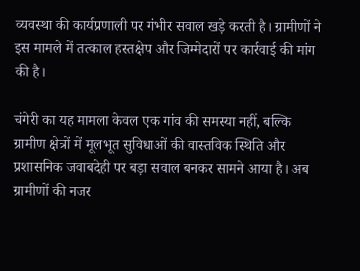व्यवस्था की कार्यप्रणाली पर गंभीर सवाल खड़े करती है। ग्रामीणों ने इस मामले में तत्काल हस्तक्षेप और जिम्मेदारों पर कार्रवाई की मांग की है।

चंगेरी का यह मामला केवल एक गांव की समस्या नहीं, बल्कि ग्रामीण क्षेत्रों में मूलभूत सुविधाओं की वास्तविक स्थिति और प्रशासनिक जवाबदेही पर बड़ा सवाल बनकर सामने आया है। अब ग्रामीणों की नजर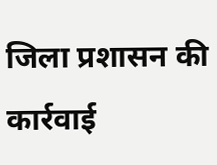जिला प्रशासन की कार्रवाई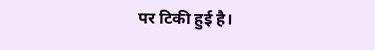पर टिकी हुई है।